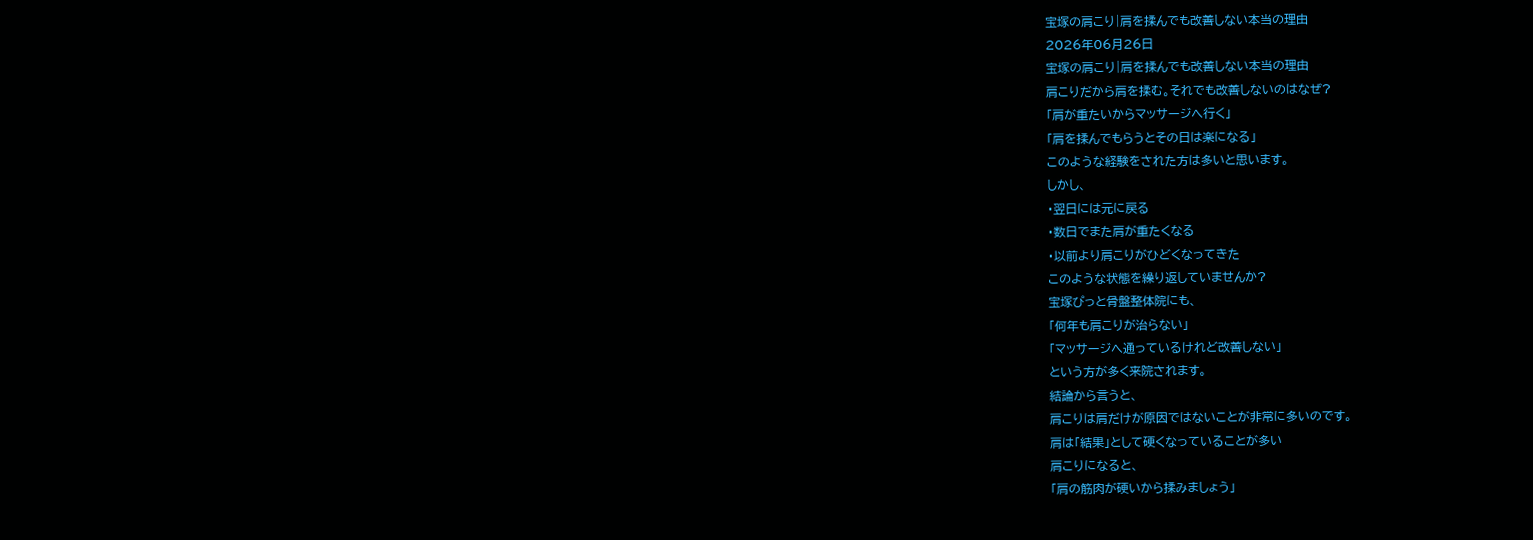宝塚の肩こり|肩を揉んでも改善しない本当の理由
2026年06月26日
宝塚の肩こり|肩を揉んでも改善しない本当の理由
肩こりだから肩を揉む。それでも改善しないのはなぜ?
「肩が重たいからマッサージへ行く」
「肩を揉んでもらうとその日は楽になる」
このような経験をされた方は多いと思います。
しかし、
・翌日には元に戻る
・数日でまた肩が重たくなる
・以前より肩こりがひどくなってきた
このような状態を繰り返していませんか?
宝塚ぴっと骨盤整体院にも、
「何年も肩こりが治らない」
「マッサージへ通っているけれど改善しない」
という方が多く来院されます。
結論から言うと、
肩こりは肩だけが原因ではないことが非常に多いのです。
肩は「結果」として硬くなっていることが多い
肩こりになると、
「肩の筋肉が硬いから揉みましょう」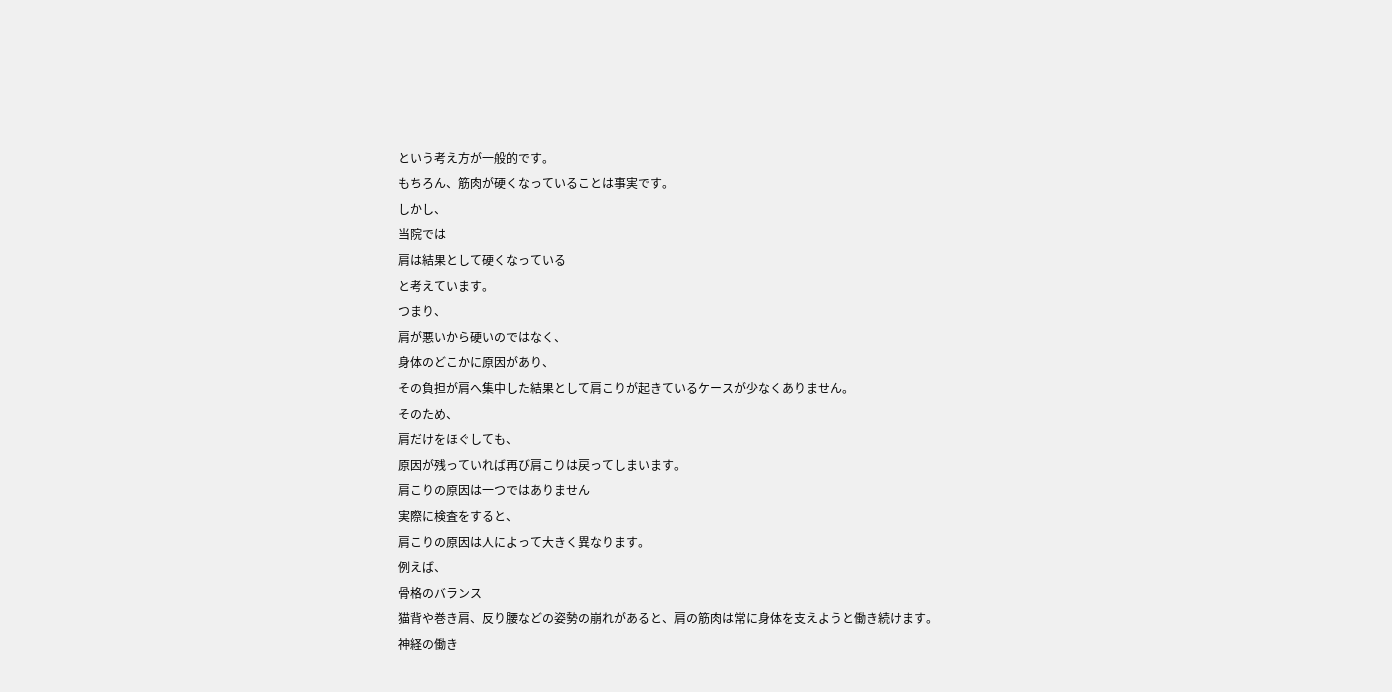という考え方が一般的です。
もちろん、筋肉が硬くなっていることは事実です。
しかし、
当院では
肩は結果として硬くなっている
と考えています。
つまり、
肩が悪いから硬いのではなく、
身体のどこかに原因があり、
その負担が肩へ集中した結果として肩こりが起きているケースが少なくありません。
そのため、
肩だけをほぐしても、
原因が残っていれば再び肩こりは戻ってしまいます。
肩こりの原因は一つではありません
実際に検査をすると、
肩こりの原因は人によって大きく異なります。
例えば、
骨格のバランス
猫背や巻き肩、反り腰などの姿勢の崩れがあると、肩の筋肉は常に身体を支えようと働き続けます。
神経の働き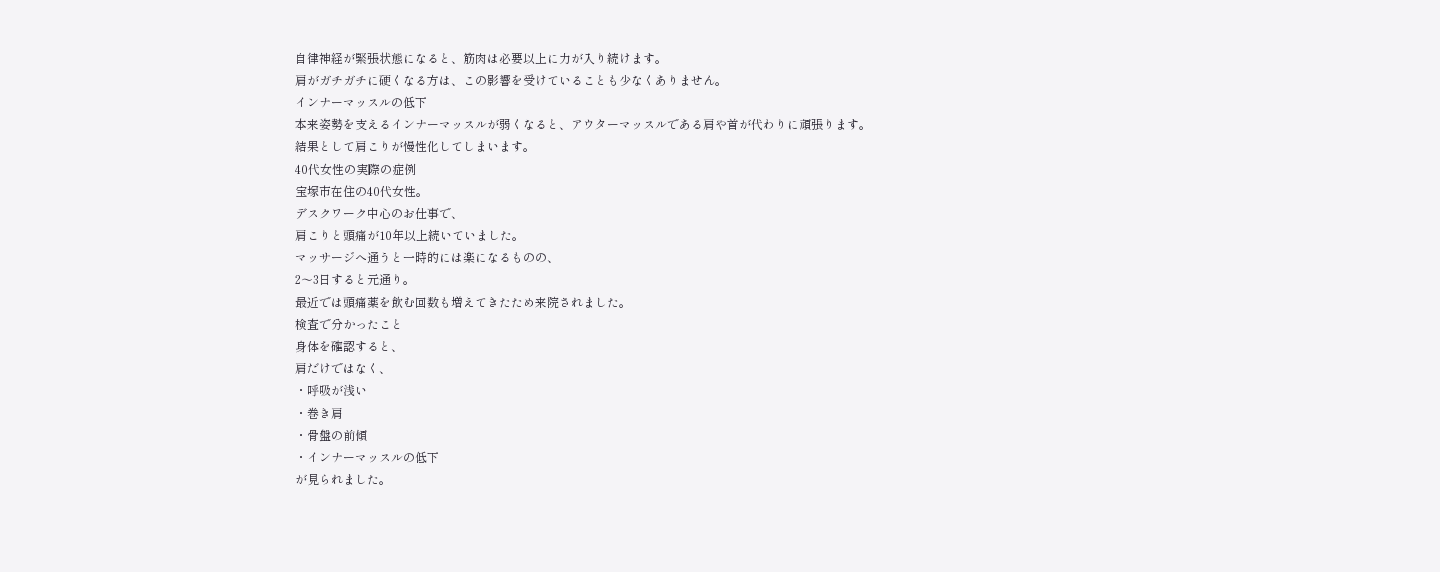自律神経が緊張状態になると、筋肉は必要以上に力が入り続けます。
肩がガチガチに硬くなる方は、この影響を受けていることも少なくありません。
インナーマッスルの低下
本来姿勢を支えるインナーマッスルが弱くなると、アウターマッスルである肩や首が代わりに頑張ります。
結果として肩こりが慢性化してしまいます。
40代女性の実際の症例
宝塚市在住の40代女性。
デスクワーク中心のお仕事で、
肩こりと頭痛が10年以上続いていました。
マッサージへ通うと一時的には楽になるものの、
2〜3日すると元通り。
最近では頭痛薬を飲む回数も増えてきたため来院されました。
検査で分かったこと
身体を確認すると、
肩だけではなく、
・呼吸が浅い
・巻き肩
・骨盤の前傾
・インナーマッスルの低下
が見られました。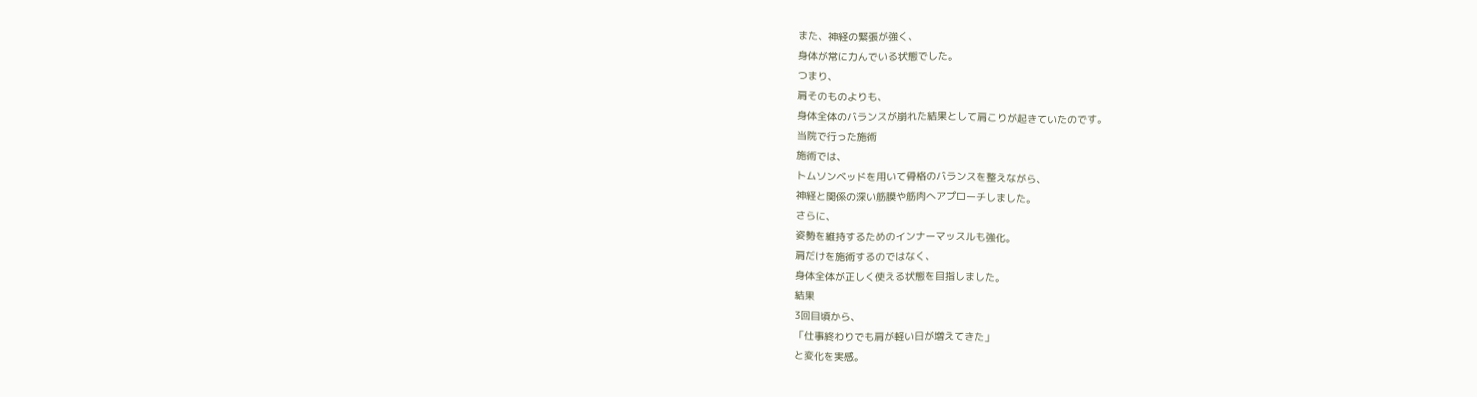また、神経の緊張が強く、
身体が常に力んでいる状態でした。
つまり、
肩そのものよりも、
身体全体のバランスが崩れた結果として肩こりが起きていたのです。
当院で行った施術
施術では、
トムソンベッドを用いて骨格のバランスを整えながら、
神経と関係の深い筋膜や筋肉へアプローチしました。
さらに、
姿勢を維持するためのインナーマッスルも強化。
肩だけを施術するのではなく、
身体全体が正しく使える状態を目指しました。
結果
3回目頃から、
「仕事終わりでも肩が軽い日が増えてきた」
と変化を実感。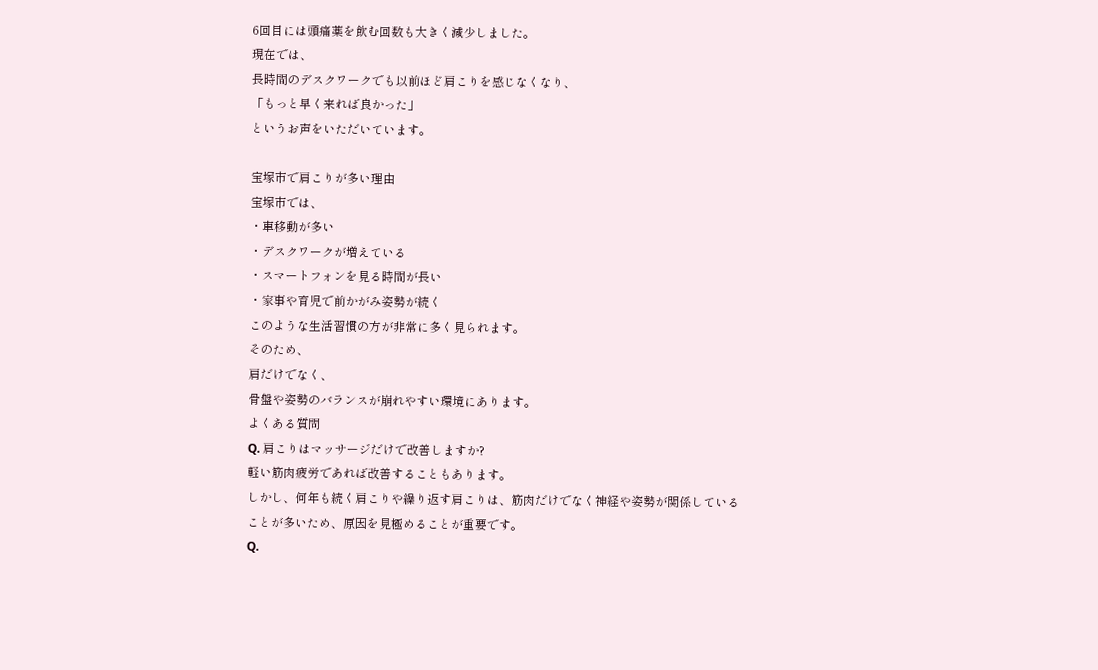6回目には頭痛薬を飲む回数も大きく減少しました。
現在では、
長時間のデスクワークでも以前ほど肩こりを感じなくなり、
「もっと早く来れば良かった」
というお声をいただいています。

宝塚市で肩こりが多い理由
宝塚市では、
・車移動が多い
・デスクワークが増えている
・スマートフォンを見る時間が長い
・家事や育児で前かがみ姿勢が続く
このような生活習慣の方が非常に多く見られます。
そのため、
肩だけでなく、
骨盤や姿勢のバランスが崩れやすい環境にあります。
よくある質問
Q. 肩こりはマッサージだけで改善しますか?
軽い筋肉疲労であれば改善することもあります。
しかし、何年も続く肩こりや繰り返す肩こりは、筋肉だけでなく神経や姿勢が関係していることが多いため、原因を見極めることが重要です。
Q.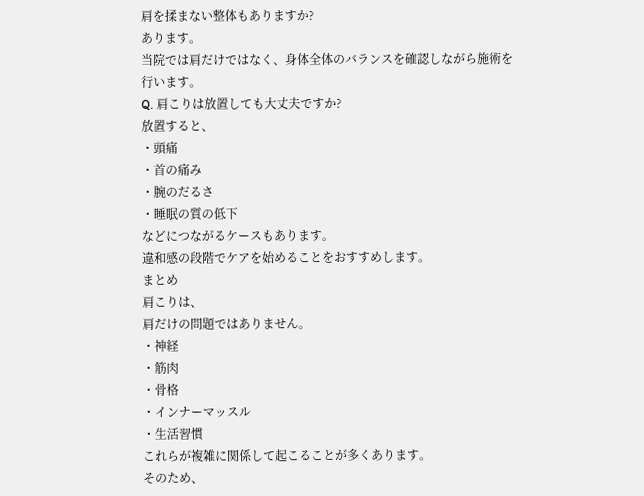肩を揉まない整体もありますか?
あります。
当院では肩だけではなく、身体全体のバランスを確認しながら施術を行います。
Q. 肩こりは放置しても大丈夫ですか?
放置すると、
・頭痛
・首の痛み
・腕のだるさ
・睡眠の質の低下
などにつながるケースもあります。
違和感の段階でケアを始めることをおすすめします。
まとめ
肩こりは、
肩だけの問題ではありません。
・神経
・筋肉
・骨格
・インナーマッスル
・生活習慣
これらが複雑に関係して起こることが多くあります。
そのため、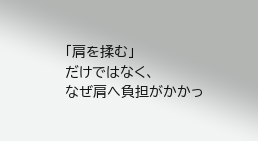「肩を揉む」
だけではなく、
なぜ肩へ負担がかかっ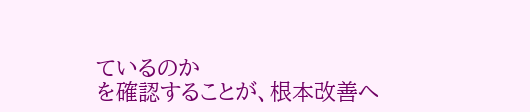ているのか
を確認することが、根本改善へ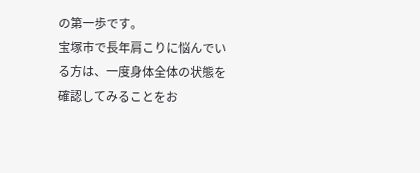の第一歩です。
宝塚市で長年肩こりに悩んでいる方は、一度身体全体の状態を確認してみることをお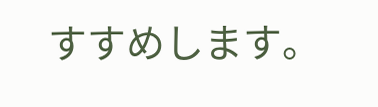すすめします。